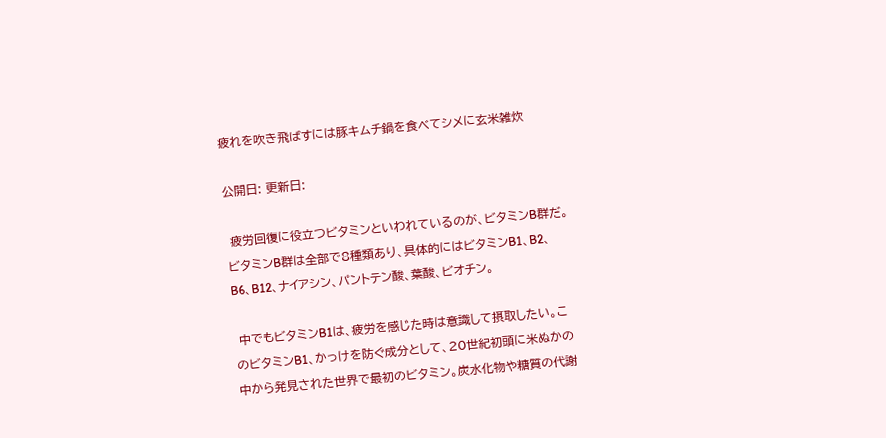疲れを吹き飛ばすには豚キムチ鍋を食べてシメに玄米雑炊

公開日: 更新日:

 疲労回復に役立つビタミンといわれているのが、ビタミンB群だ。ビタミンB群は全部で8種類あり、具体的にはビタミンB1、B2、B6、B12、ナイアシン、パントテン酸、葉酸、ビオチン。

 中でもビタミンB1は、疲労を感じた時は意識して摂取したい。このビタミンB1、かっけを防ぐ成分として、20世紀初頭に米ぬかの中から発見された世界で最初のビタミン。炭水化物や糖質の代謝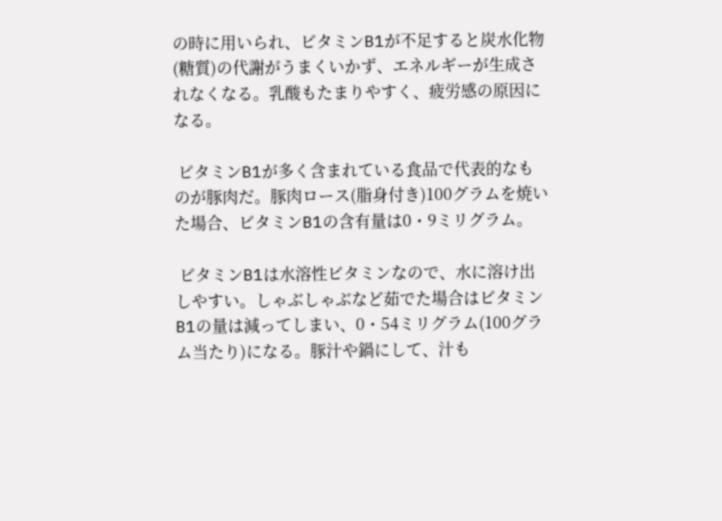の時に用いられ、ビタミンB1が不足すると炭水化物(糖質)の代謝がうまくいかず、エネルギーが生成されなくなる。乳酸もたまりやすく、疲労感の原因になる。

 ビタミンB1が多く含まれている食品で代表的なものが豚肉だ。豚肉ロース(脂身付き)100グラムを焼いた場合、ビタミンB1の含有量は0・9ミリグラム。

 ビタミンB1は水溶性ビタミンなので、水に溶け出しやすい。しゃぶしゃぶなど茹でた場合はビタミンB1の量は減ってしまい、0・54ミリグラム(100グラム当たり)になる。豚汁や鍋にして、汁も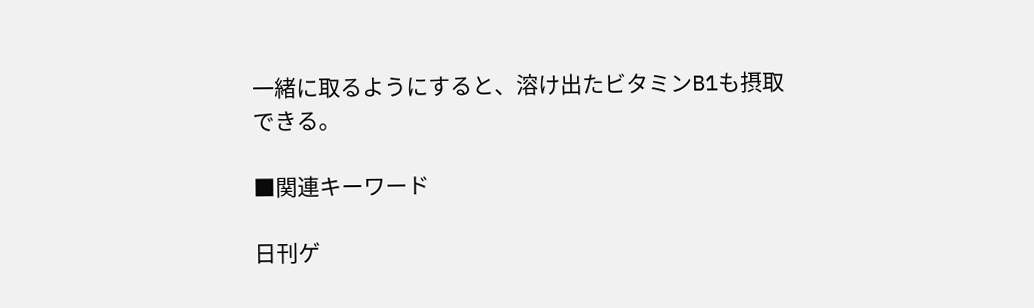一緒に取るようにすると、溶け出たビタミンB1も摂取できる。

■関連キーワード

日刊ゲ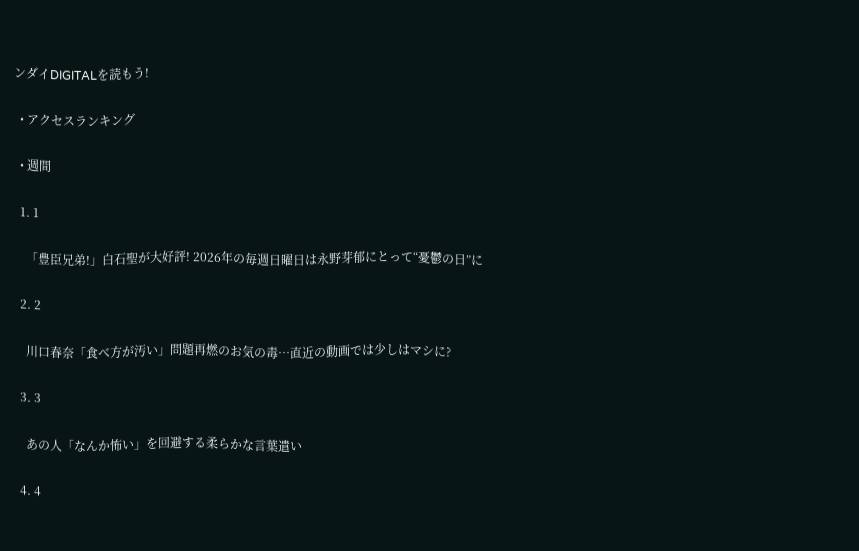ンダイDIGITALを読もう!

  • アクセスランキング

  • 週間

  1. 1

    「豊臣兄弟!」白石聖が大好評! 2026年の毎週日曜日は永野芽郁にとって“憂鬱の日”に

  2. 2

    川口春奈「食べ方が汚い」問題再燃のお気の毒…直近の動画では少しはマシに?

  3. 3

    あの人「なんか怖い」を回避する柔らかな言葉遣い

  4. 4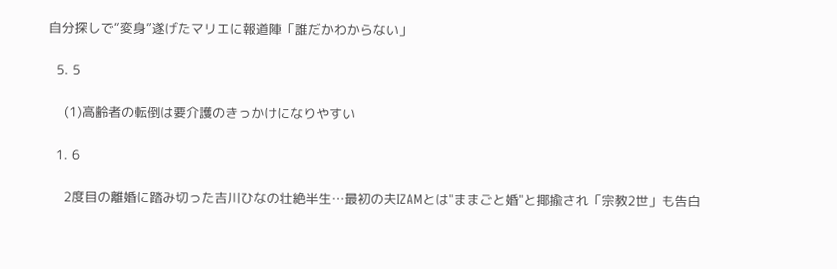自分探しで“変身”遂げたマリエに報道陣「誰だかわからない」

  5. 5

    (1)高齢者の転倒は要介護のきっかけになりやすい

  1. 6

    2度目の離婚に踏み切った吉川ひなの壮絶半生…最初の夫IZAMとは"ままごと婚"と揶揄され「宗教2世」も告白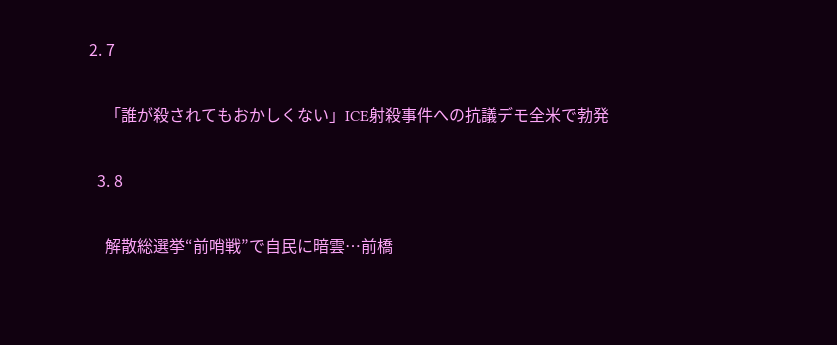2. 7

    「誰が殺されてもおかしくない」ICE射殺事件への抗議デモ全米で勃発

  3. 8

    解散総選挙“前哨戦”で自民に暗雲…前橋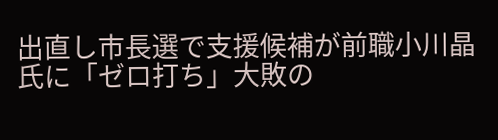出直し市長選で支援候補が前職小川晶氏に「ゼロ打ち」大敗の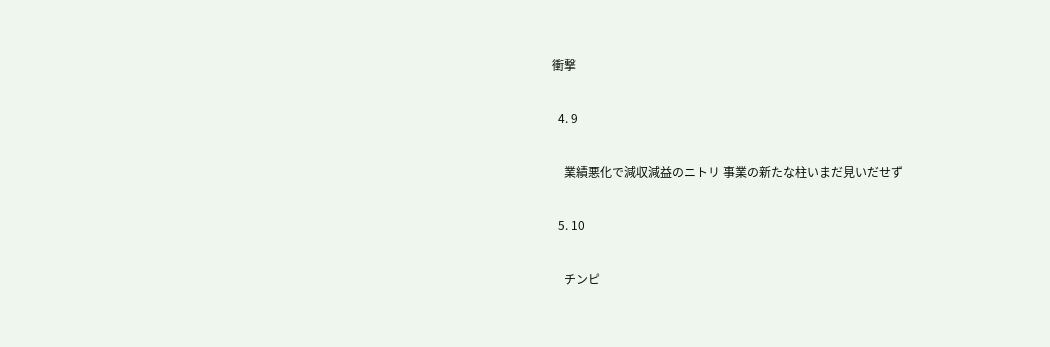衝撃

  4. 9

    業績悪化で減収減益のニトリ 事業の新たな柱いまだ見いだせず

  5. 10

    チンピ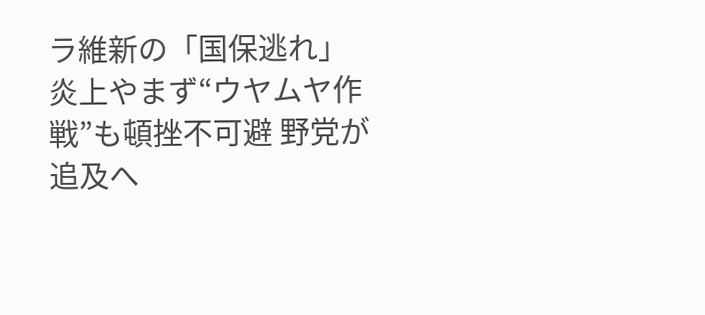ラ維新の「国保逃れ」炎上やまず“ウヤムヤ作戦”も頓挫不可避 野党が追及へ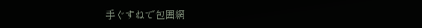手ぐすねで包囲網